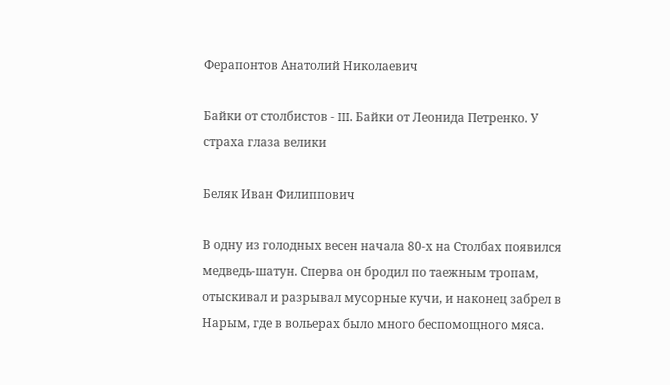Ферапонтов Анатолий Николаевич

Байки от столбистов - III. Байки от Леонида Петренко. У страха глаза велики

Беляк Иван Филиппович

В одну из голодных весен начала 80-х на Столбах появился медведь-шатун. Сперва он бродил по таежным тропам, отыскивал и разрывал мусорные кучи, и наконец забрел в Нарым, где в вольерах было много беспомощного мяса.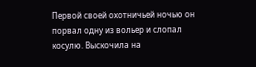Первой своей охотничьей ночью он порвал одну из вольер и слопал косулю. Выскочила на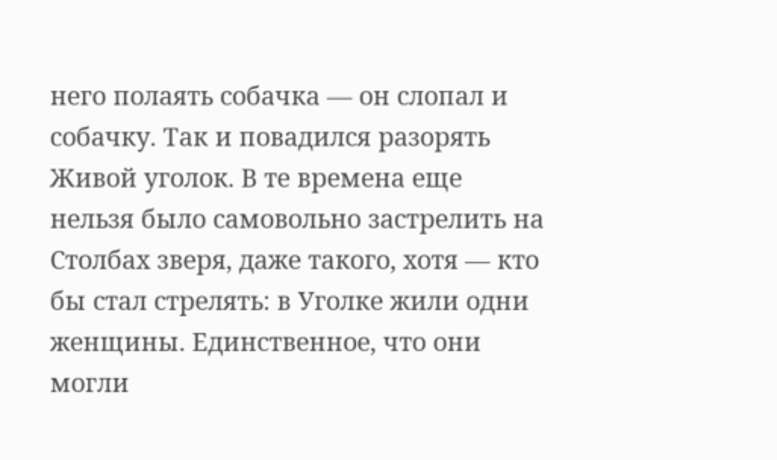него полаять собачка — он слопал и собачку. Так и повадился разорять Живой уголок. В те времена еще нельзя было самовольно застрелить на Столбах зверя, даже такого, хотя — кто бы стал стрелять: в Уголке жили одни женщины. Единственное, что они могли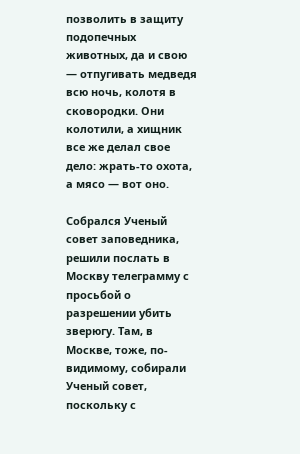позволить в защиту подопечных животных, да и свою — отпугивать медведя всю ночь, колотя в сковородки. Они колотили, а хищник все же делал свое дело: жрать-то охота, а мясо — вот оно.

Собрался Ученый совет заповедника, решили послать в Москву телеграмму с просьбой о разрешении убить зверюгу. Там, в Москве, тоже, по-видимому, собирали Ученый совет, поскольку с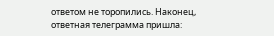ответом не торопились. Наконец, ответная телеграмма пришла: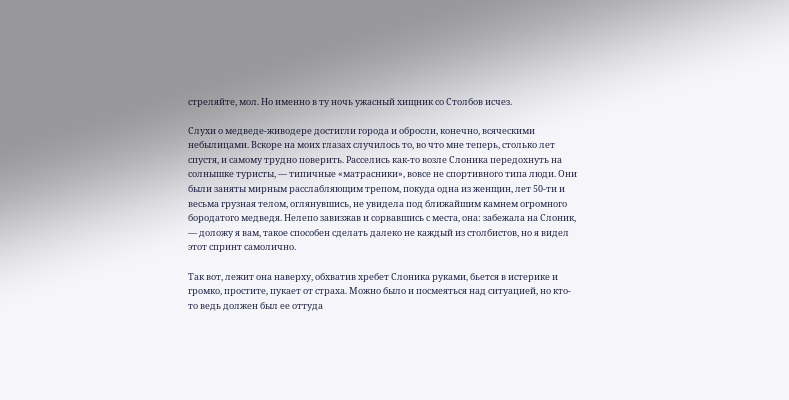стреляйте, мол. Но именно в ту ночь ужасный хищник со Столбов исчез.

Слухи о медведе-живодере достигли города и обросли, конечно, всяческими небылицами. Вскоре на моих глазах случилось то, во что мне теперь, столько лет спустя, и самому трудно поверить. Расселись как-то возле Слоника передохнуть на солнышке туристы, — типичные «матрасники», вовсе не спортивного типа люди. Они были заняты мирным расслабляющим трепом, покуда одна из женщин, лет 50-ти и весьма грузная телом, оглянувшись, не увидела под ближайшим камнем огромного бородатого медведя. Нелепо завизжав и сорвавшись с места, она: забежала на Слоник, — доложу я вам, такое способен сделать далеко не каждый из столбистов, но я видел этот спринт самолично.

Так вот, лежит она наверху, обхватив хребет Слоника руками, бьется в истерике и громко, простите, пукает от страха. Можно было и посмеяться над ситуацией, но кто-то ведь должен был ее оттуда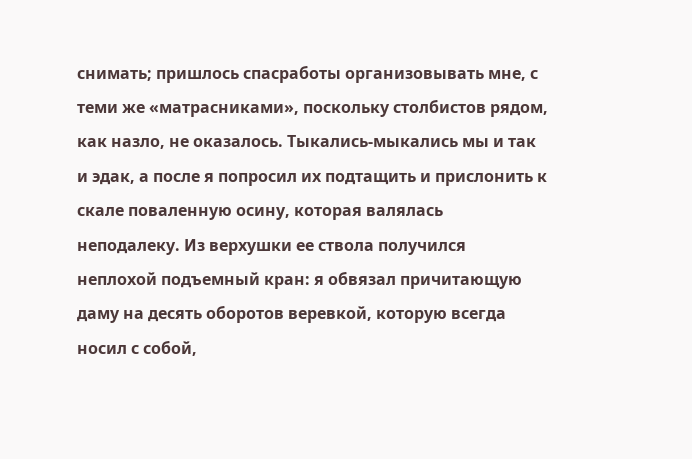снимать; пришлось спасработы организовывать мне, с теми же «матрасниками», поскольку столбистов рядом, как назло, не оказалось. Тыкались-мыкались мы и так и эдак, а после я попросил их подтащить и прислонить к скале поваленную осину, которая валялась неподалеку. Из верхушки ее ствола получился неплохой подъемный кран: я обвязал причитающую даму на десять оборотов веревкой, которую всегда носил с собой,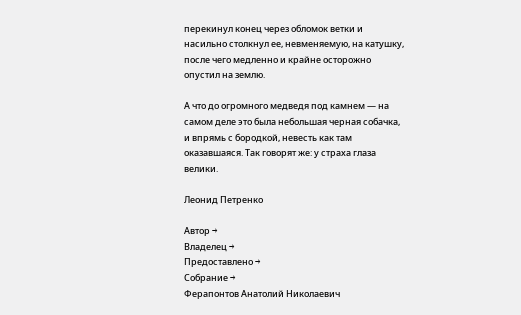перекинул конец через обломок ветки и насильно столкнул ее, невменяемую, на катушку, после чего медленно и крайне осторожно опустил на землю.

А что до огромного медведя под камнем — на самом деле это была небольшая черная собачка, и впрямь с бородкой, невесть как там оказавшаяся. Так говорят же: у страха глаза велики.

Леонид Петренко

Автор →
Владелец →
Предоставлено →
Собрание →
Ферапонтов Анатолий Николаевич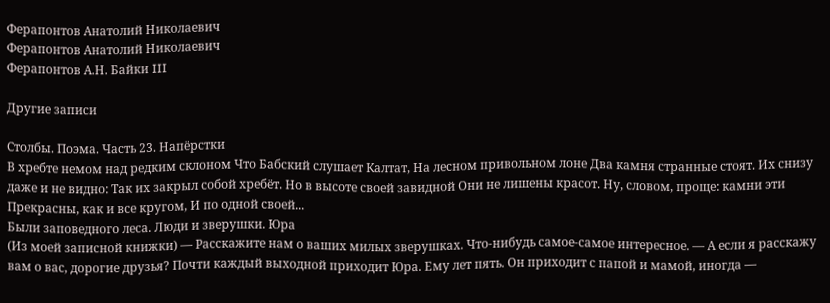Ферапонтов Анатолий Николаевич
Ферапонтов Анатолий Николаевич
Ферапонтов А.Н. Байки III

Другие записи

Столбы. Поэма. Часть 23. Напёрстки
В хребте немом над редким склоном Что Бабский слушает Калтат, На лесном привольном лоне Два камня странные стоят. Их снизу даже и не видно: Так их закрыл собой хребёт. Но в высоте своей завидной Они не лишены красот. Ну, словом, проще: камни эти Прекрасны, как и все кругом, И по одной своей...
Были заповедного леса. Люди и зверушки. Юра
(Из моей записной книжки) — Расскажите нам о ваших милых зверушках. Что-нибудь самое-самое интересное. — А если я расскажу вам о вас, дорогие друзья? Почти каждый выходной приходит Юра. Ему лет пять. Он приходит с папой и мамой, иногда —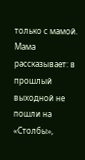только с мамой. Мама рассказывает: в прошлый выходной не пошли на «Столбы»,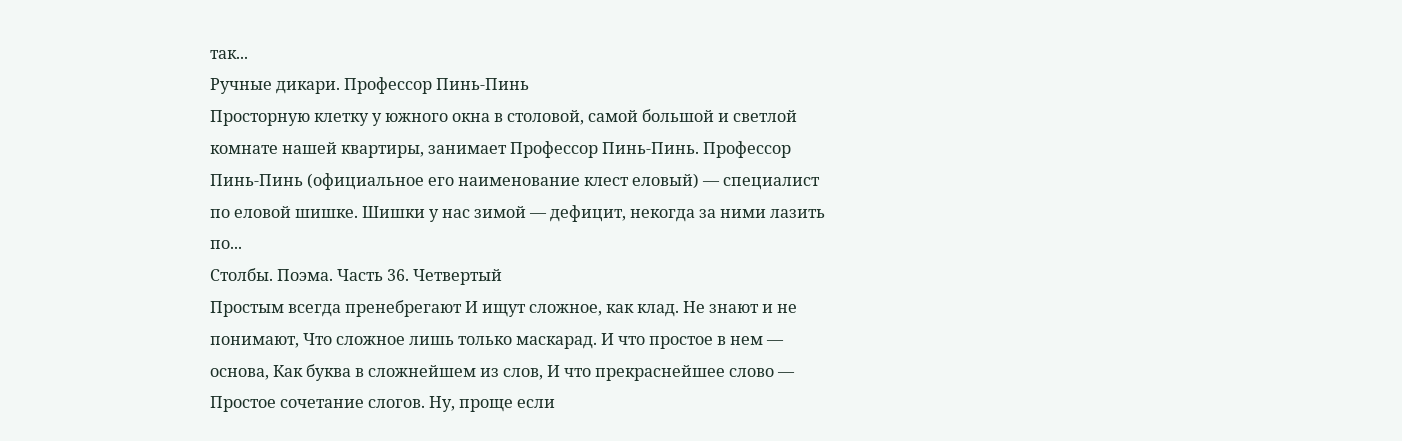так...
Ручные дикари. Профессор Пинь-Пинь
Просторную клетку у южного окна в столовой, самой большой и светлой комнате нашей квартиры, занимает Профессор Пинь-Пинь. Профессор Пинь-Пинь (официальное его наименование клест еловый) — специалист по еловой шишке. Шишки у нас зимой — дефицит, некогда за ними лазить по...
Столбы. Поэма. Часть 36. Четвертый
Простым всегда пренебрегают И ищут сложное, как клад. Не знают и не понимают, Что сложное лишь только маскарад. И что простое в нем — основа, Как буква в сложнейшем из слов, И что прекраснейшее слово — Простое сочетание слогов. Ну, проще если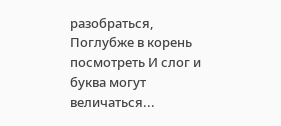разобраться, Поглубже в корень посмотреть И слог и буква могут величаться...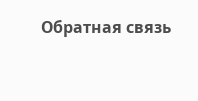Обратная связь